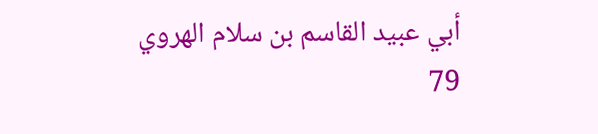أبي عبيد القاسم بن سلام الهروي
79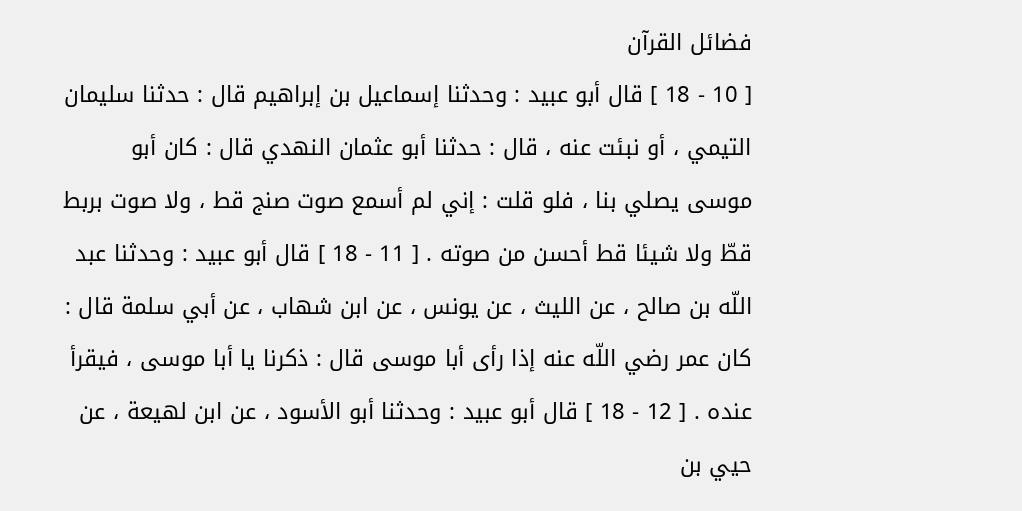فضائل القرآن
[ 10 - 18 ] قال أبو عبيد : وحدثنا إسماعيل بن إبراهيم قال : حدثنا سليمان التيمي ، أو نبئت عنه ، قال : حدثنا أبو عثمان النهدي قال : كان أبو موسى يصلي بنا ، فلو قلت : إني لم أسمع صوت صنج قط ، ولا صوت بربط قطّ ولا شيئا قط أحسن من صوته . [ 11 - 18 ] قال أبو عبيد : وحدثنا عبد اللّه بن صالح ، عن الليث ، عن يونس ، عن ابن شهاب ، عن أبي سلمة قال : كان عمر رضي اللّه عنه إذا رأى أبا موسى قال : ذكرنا يا أبا موسى ، فيقرأ عنده . [ 12 - 18 ] قال أبو عبيد : وحدثنا أبو الأسود ، عن ابن لهيعة ، عن حيي بن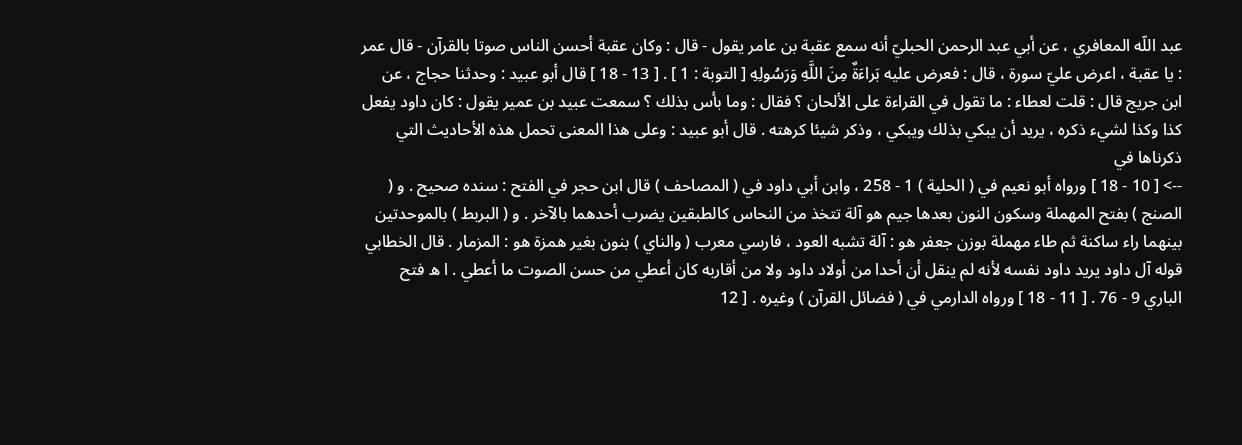عبد اللّه المعافري ، عن أبي عبد الرحمن الحبليّ أنه سمع عقبة بن عامر يقول - قال : وكان عقبة أحسن الناس صوتا بالقرآن - قال عمر : يا عقبة ، اعرض عليّ سورة ، قال : فعرض عليه بَراءَةٌ مِنَ اللَّهِ وَرَسُولِهِ [ التوبة : 1 ] . [ 13 - 18 ] قال أبو عبيد : وحدثنا حجاج ، عن ابن جريج قال : قلت لعطاء : ما تقول في القراءة على الألحان ؟ فقال : وما بأس بذلك ؟ سمعت عبيد بن عمير يقول : كان داود يفعل كذا وكذا لشيء ذكره ، يريد أن يبكي بذلك ويبكي ، وذكر شيئا كرهته . قال أبو عبيد : وعلى هذا المعنى تحمل هذه الأحاديث التي ذكرناها في
--> [ 10 - 18 ] ورواه أبو نعيم في ( الحلية ) 1 - 258 ، وابن أبي داود في ( المصاحف ) قال ابن حجر في الفتح : سنده صحيح . و ( الصنج ) بفتح المهملة وسكون النون بعدها جيم هو آلة تتخذ من النحاس كالطبقين يضرب أحدهما بالآخر . و ( البربط ) بالموحدتين بينهما راء ساكنة ثم طاء مهملة بوزن جعفر هو : آلة تشبه العود ، فارسي معرب ( والناي ) بنون بغير همزة هو : المزمار . قال الخطابي قوله آل داود يريد داود نفسه لأنه لم ينقل أن أحدا من أولاد داود ولا من أقاربه كان أعطي من حسن الصوت ما أعطي . ا ه فتح الباري 9 - 76 . [ 11 - 18 ] ورواه الدارمي في ( فضائل القرآن ) وغيره . [ 12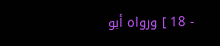- 18 ] ورواه أبو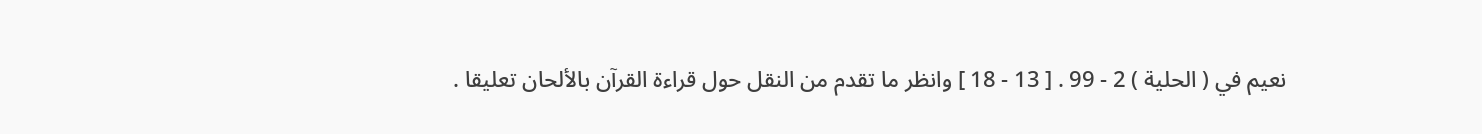نعيم في ( الحلية ) 2 - 99 . [ 13 - 18 ] وانظر ما تقدم من النقل حول قراءة القرآن بالألحان تعليقا .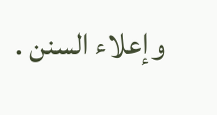وإعلاء السنن .